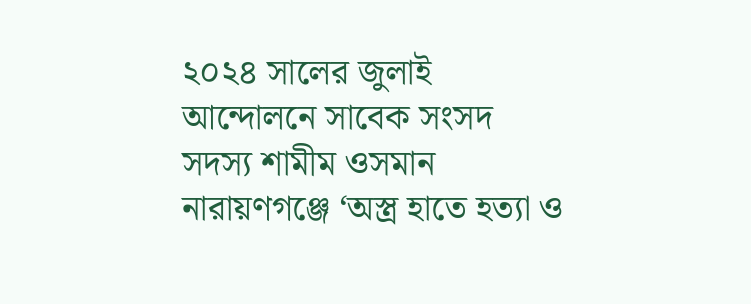২০২৪ সালের জুলাই আন্দোলনে সাবেক সংসদ সদস্য শামীম ওসমান নারায়ণগঞ্জে ‘অস্ত্র হাতে হত্যা ও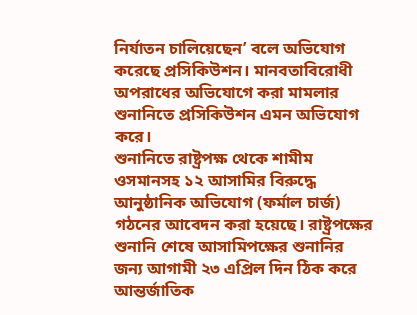নির্যাতন চালিয়েছেন’ বলে অভিযোগ করেছে প্রসিকিউশন। মানবতাবিরোধী অপরাধের অভিযোগে করা মামলার শুনানিতে প্রসিকিউশন এমন অভিযোগ করে।
শুনানিতে রাষ্ট্রপক্ষ থেকে শামীম ওসমানসহ ১২ আসামির বিরুদ্ধে আনুষ্ঠানিক অভিযোগ (ফর্মাল চার্জ) গঠনের আবেদন করা হয়েছে। রাষ্ট্রপক্ষের শুনানি শেষে আসামিপক্ষের শুনানির জন্য আগামী ২৩ এপ্রিল দিন ঠিক করে আন্তর্জাতিক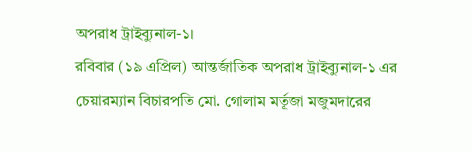অপরাধ ট্রাইব্যুনাল-১।
রবিবার (১৯ এপ্রিল) আন্তর্জাতিক অপরাধ ট্রাইব্যুনাল-১ এর চেয়ারম্যান বিচারপতি মো. গোলাম মর্তূজা মজুমদারের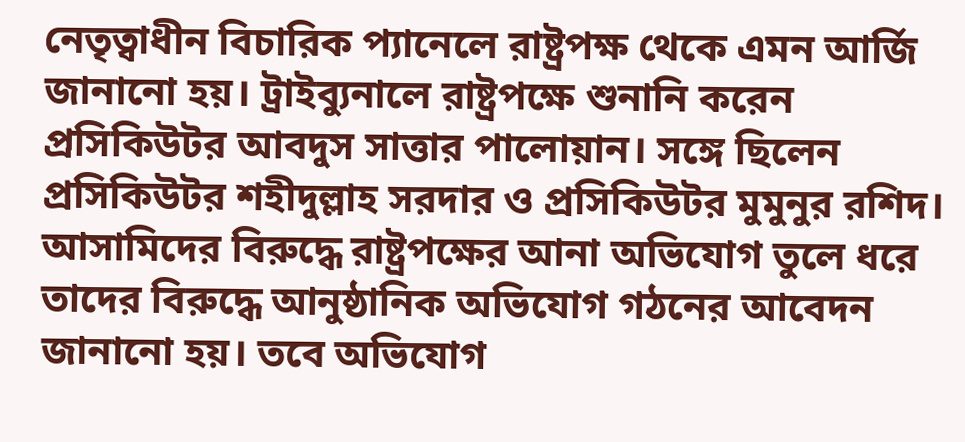নেতৃত্বাধীন বিচারিক প্যানেলে রাষ্ট্রপক্ষ থেকে এমন আর্জি জানানো হয়। ট্রাইব্যুনালে রাষ্ট্রপক্ষে শুনানি করেন প্রসিকিউটর আবদুস সাত্তার পালোয়ান। সঙ্গে ছিলেন প্রসিকিউটর শহীদুল্লাহ সরদার ও প্রসিকিউটর মুমুনুর রশিদ।
আসামিদের বিরুদ্ধে রাষ্ট্রপক্ষের আনা অভিযোগ তুলে ধরে তাদের বিরুদ্ধে আনুষ্ঠানিক অভিযোগ গঠনের আবেদন জানানো হয়। তবে অভিযোগ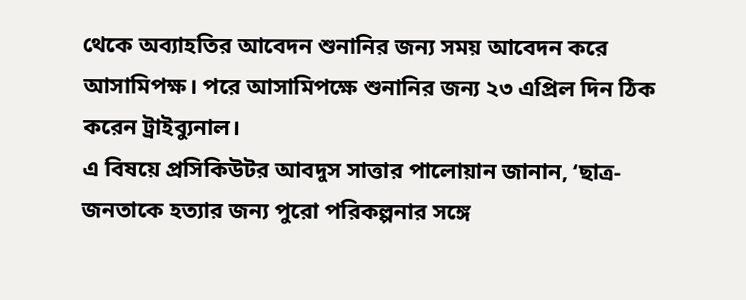থেকে অব্যাহতির আবেদন শুনানির জন্য সময় আবেদন করে আসামিপক্ষ। পরে আসামিপক্ষে শুনানির জন্য ২৩ এপ্রিল দিন ঠিক করেন ট্রাইব্যুনাল।
এ বিষয়ে প্রসিকিউটর আবদুস সাত্তার পালোয়ান জানান, ‘ছাত্র-জনতাকে হত্যার জন্য পুরো পরিকল্পনার সঙ্গে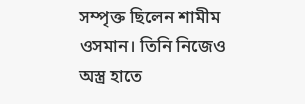সম্পৃক্ত ছিলেন শামীম ওসমান। তিনি নিজেও অস্ত্র হাতে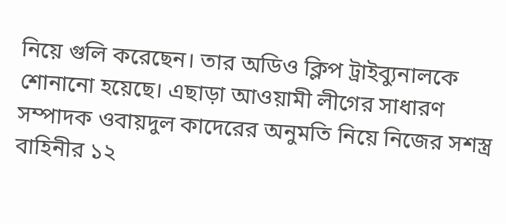নিয়ে গুলি করেছেন। তার অডিও ক্লিপ ট্রাইব্যুনালকে শোনানো হয়েছে। এছাড়া আওয়ামী লীগের সাধারণ সম্পাদক ওবায়দুল কাদেরের অনুমতি নিয়ে নিজের সশস্ত্র বাহিনীর ১২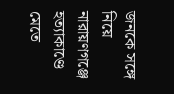জনকে সঙ্গে নিয়ে নারায়ণগঞ্জে হত্যাকাণ্ডে মেতে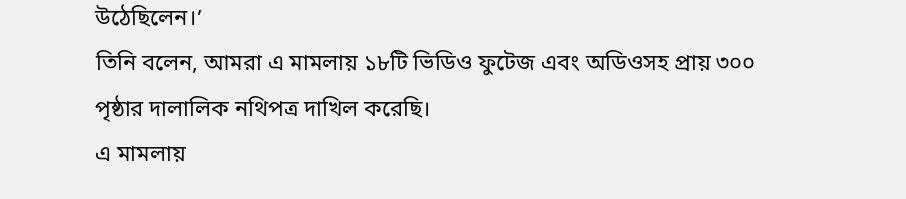উঠেছিলেন।’
তিনি বলেন, আমরা এ মামলায় ১৮টি ভিডিও ফুটেজ এবং অডিওসহ প্রায় ৩০০ পৃষ্ঠার দালালিক নথিপত্র দাখিল করেছি।
এ মামলায়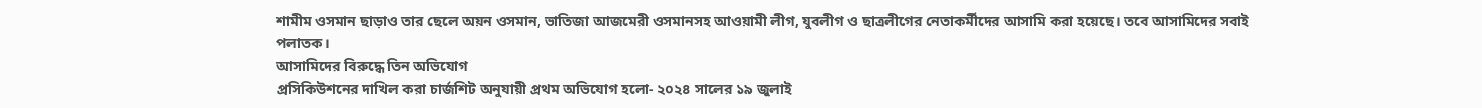শামীম ওসমান ছাড়াও তার ছেলে অয়ন ওসমান, ভাতিজা আজমেরী ওসমানসহ আওয়ামী লীগ, যুবলীগ ও ছাত্রলীগের নেতাকর্মীদের আসামি করা হয়েছে। তবে আসামিদের সবাই পলাতক।
আসামিদের বিরুদ্ধে তিন অভিযোগ
প্রসিকিউশনের দাখিল করা চার্জশিট অনুযায়ী প্রথম অভিযোগ হলো- ২০২৪ সালের ১৯ জুলাই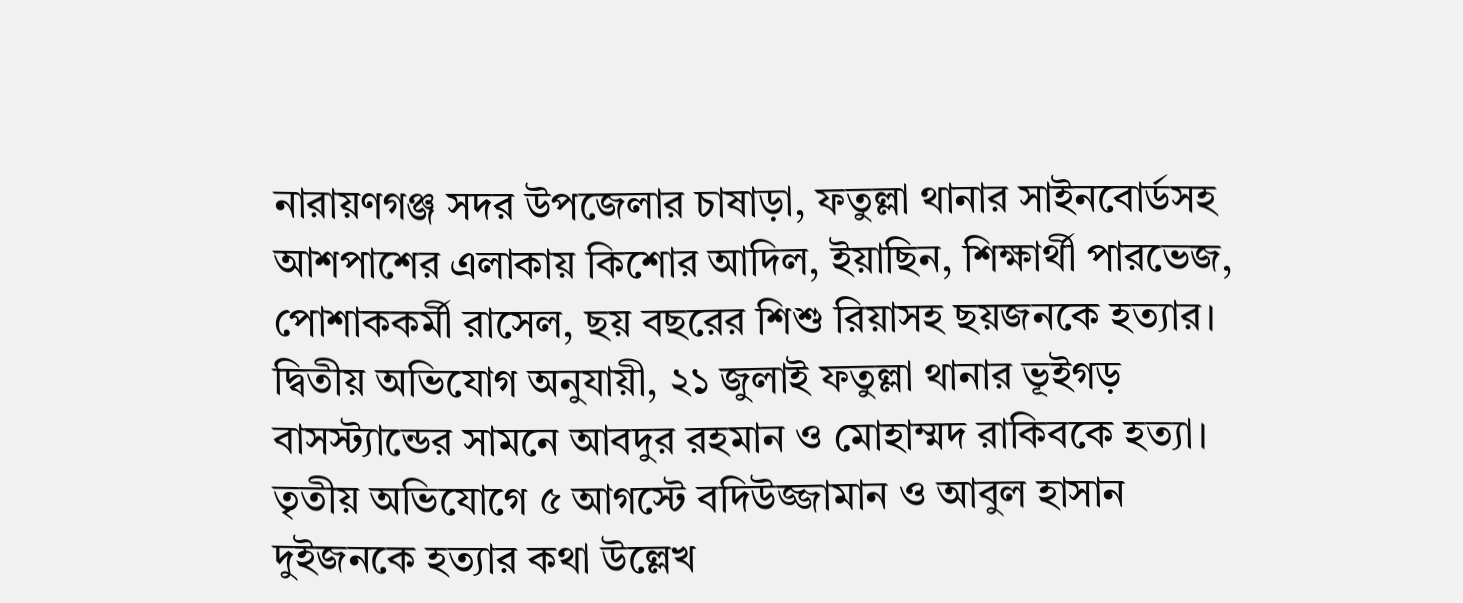নারায়ণগঞ্জ সদর উপজেলার চাষাড়া, ফতুল্লা থানার সাইনবোর্ডসহ আশপাশের এলাকায় কিশোর আদিল, ইয়াছিন, শিক্ষার্থী পারভেজ, পোশাককর্মী রাসেল, ছয় বছরের শিশু রিয়াসহ ছয়জনকে হত্যার।
দ্বিতীয় অভিযোগ অনুযায়ী, ২১ জুলাই ফতুল্লা থানার ভূইগড় বাসস্ট্যান্ডের সামনে আবদুর রহমান ও মোহাম্মদ রাকিবকে হত্যা। তৃতীয় অভিযোগে ৫ আগস্টে বদিউজ্জামান ও আবুল হাসান দুইজনকে হত্যার কথা উল্লেখ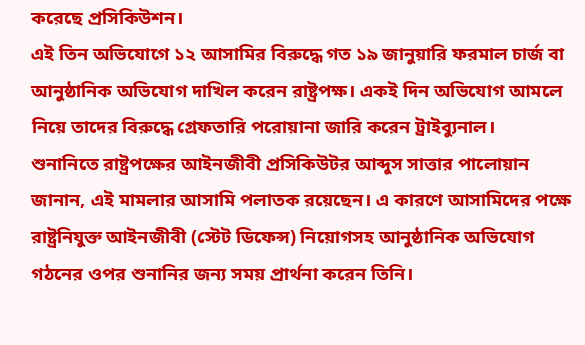করেছে প্রসিকিউশন।
এই তিন অভিযোগে ১২ আসামির বিরুদ্ধে গত ১৯ জানুয়ারি ফরমাল চার্জ বা আনুষ্ঠানিক অভিযোগ দাখিল করেন রাষ্ট্রপক্ষ। একই দিন অভিযোগ আমলে নিয়ে তাদের বিরুদ্ধে গ্রেফতারি পরোয়ানা জারি করেন ট্রাইব্যুনাল।
শুনানিতে রাষ্ট্রপক্ষের আইনজীবী প্রসিকিউটর আব্দুস সাত্তার পালোয়ান জানান, এই মামলার আসামি পলাতক রয়েছেন। এ কারণে আসামিদের পক্ষে রাষ্ট্রনিযুক্ত আইনজীবী (স্টেট ডিফেন্স) নিয়োগসহ আনুষ্ঠানিক অভিযোগ গঠনের ওপর শুনানির জন্য সময় প্রার্থনা করেন তিনি।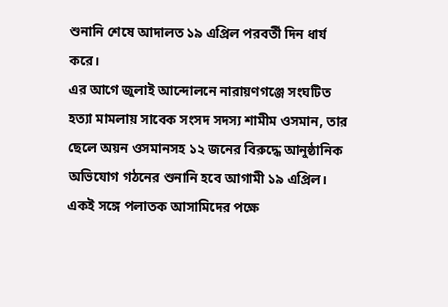শুনানি শেষে আদালত ১৯ এপ্রিল পরবর্তী দিন ধার্য করে।
এর আগে জুলাই আন্দোলনে নারায়ণগঞ্জে সংঘটিত হত্যা মামলায় সাবেক সংসদ সদস্য শামীম ওসমান, তার ছেলে অয়ন ওসমানসহ ১২ জনের বিরুদ্ধে আনুষ্ঠানিক অভিযোগ গঠনের শুনানি হবে আগামী ১৯ এপ্রিল। একই সঙ্গে পলাতক আসামিদের পক্ষে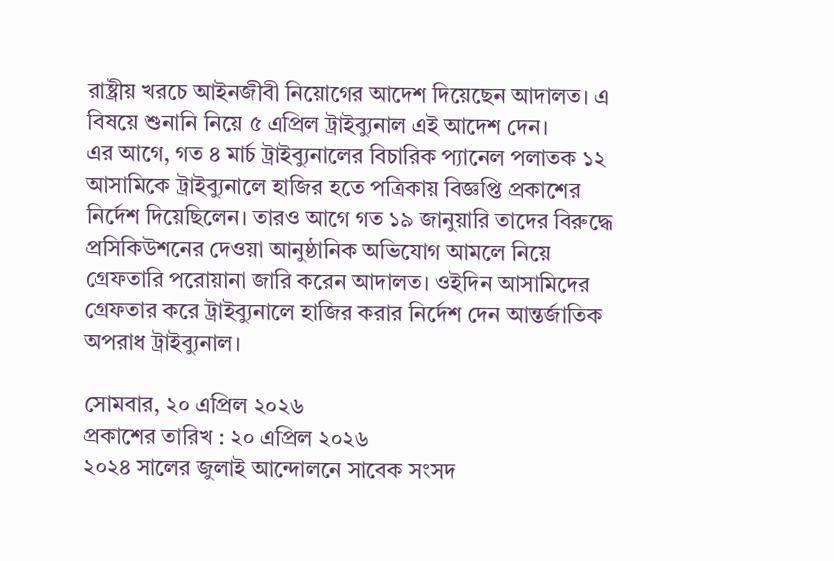রাষ্ট্রীয় খরচে আইনজীবী নিয়োগের আদেশ দিয়েছেন আদালত। এ বিষয়ে শুনানি নিয়ে ৫ এপ্রিল ট্রাইব্যুনাল এই আদেশ দেন।
এর আগে, গত ৪ মার্চ ট্রাইব্যুনালের বিচারিক প্যানেল পলাতক ১২ আসামিকে ট্রাইব্যুনালে হাজির হতে পত্রিকায় বিজ্ঞপ্তি প্রকাশের নির্দেশ দিয়েছিলেন। তারও আগে গত ১৯ জানুয়ারি তাদের বিরুদ্ধে প্রসিকিউশনের দেওয়া আনুষ্ঠানিক অভিযোগ আমলে নিয়ে গ্রেফতারি পরোয়ানা জারি করেন আদালত। ওইদিন আসামিদের গ্রেফতার করে ট্রাইব্যুনালে হাজির করার নির্দেশ দেন আন্তর্জাতিক অপরাধ ট্রাইব্যুনাল।

সোমবার, ২০ এপ্রিল ২০২৬
প্রকাশের তারিখ : ২০ এপ্রিল ২০২৬
২০২৪ সালের জুলাই আন্দোলনে সাবেক সংসদ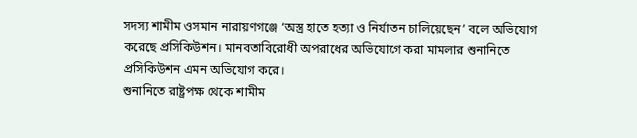সদস্য শামীম ওসমান নারায়ণগঞ্জে ‘অস্ত্র হাতে হত্যা ও নির্যাতন চালিয়েছেন’ বলে অভিযোগ করেছে প্রসিকিউশন। মানবতাবিরোধী অপরাধের অভিযোগে করা মামলার শুনানিতে প্রসিকিউশন এমন অভিযোগ করে।
শুনানিতে রাষ্ট্রপক্ষ থেকে শামীম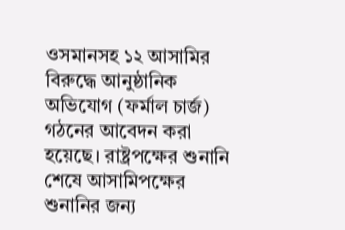ওসমানসহ ১২ আসামির বিরুদ্ধে আনুষ্ঠানিক অভিযোগ (ফর্মাল চার্জ) গঠনের আবেদন করা হয়েছে। রাষ্ট্রপক্ষের শুনানি শেষে আসামিপক্ষের শুনানির জন্য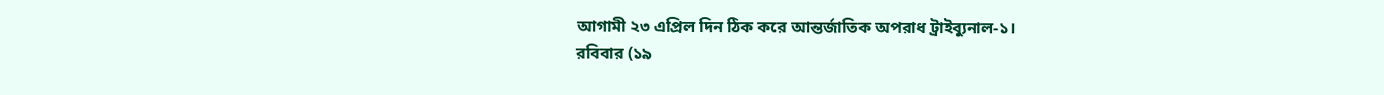আগামী ২৩ এপ্রিল দিন ঠিক করে আন্তর্জাতিক অপরাধ ট্রাইব্যুনাল-১।
রবিবার (১৯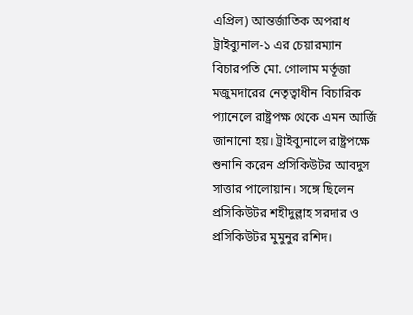এপ্রিল) আন্তর্জাতিক অপরাধ ট্রাইব্যুনাল-১ এর চেয়ারম্যান বিচারপতি মো. গোলাম মর্তূজা মজুমদারের নেতৃত্বাধীন বিচারিক প্যানেলে রাষ্ট্রপক্ষ থেকে এমন আর্জি জানানো হয়। ট্রাইব্যুনালে রাষ্ট্রপক্ষে শুনানি করেন প্রসিকিউটর আবদুস সাত্তার পালোয়ান। সঙ্গে ছিলেন প্রসিকিউটর শহীদুল্লাহ সরদার ও প্রসিকিউটর মুমুনুর রশিদ।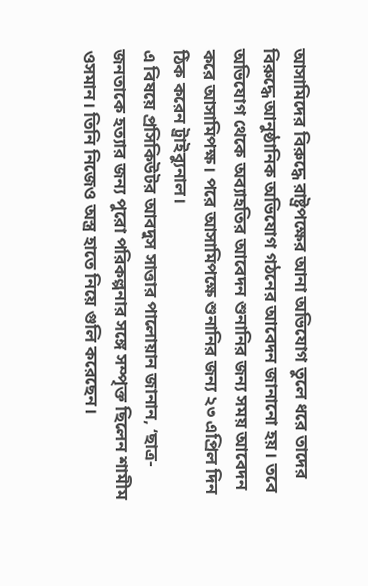আসামিদের বিরুদ্ধে রাষ্ট্রপক্ষের আনা অভিযোগ তুলে ধরে তাদের বিরুদ্ধে আনুষ্ঠানিক অভিযোগ গঠনের আবেদন জানানো হয়। তবে অভিযোগ থেকে অব্যাহতির আবেদন শুনানির জন্য সময় আবেদন করে আসামিপক্ষ। পরে আসামিপক্ষে শুনানির জন্য ২৩ এপ্রিল দিন ঠিক করেন ট্রাইব্যুনাল।
এ বিষয়ে প্রসিকিউটর আবদুস সাত্তার পালোয়ান জানান, ‘ছাত্র-জনতাকে হত্যার জন্য পুরো পরিকল্পনার সঙ্গে সম্পৃক্ত ছিলেন শামীম ওসমান। তিনি নিজেও অস্ত্র হাতে নিয়ে গুলি করেছেন।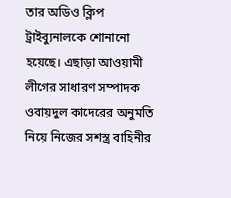তার অডিও ক্লিপ ট্রাইব্যুনালকে শোনানো হয়েছে। এছাড়া আওয়ামী লীগের সাধারণ সম্পাদক ওবায়দুল কাদেরের অনুমতি নিয়ে নিজের সশস্ত্র বাহিনীর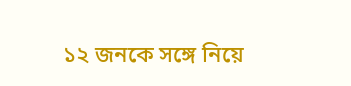১২ জনকে সঙ্গে নিয়ে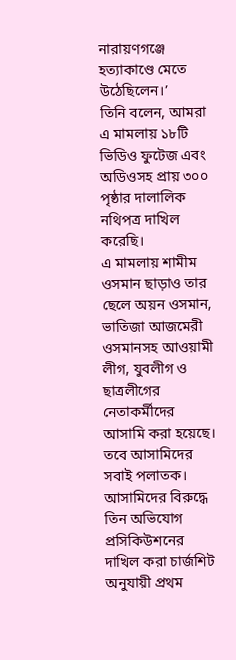নারায়ণগঞ্জে হত্যাকাণ্ডে মেতে উঠেছিলেন।’
তিনি বলেন, আমরা এ মামলায় ১৮টি ভিডিও ফুটেজ এবং অডিওসহ প্রায় ৩০০ পৃষ্ঠার দালালিক নথিপত্র দাখিল করেছি।
এ মামলায় শামীম ওসমান ছাড়াও তার ছেলে অয়ন ওসমান, ভাতিজা আজমেরী ওসমানসহ আওয়ামী লীগ, যুবলীগ ও ছাত্রলীগের নেতাকর্মীদের আসামি করা হয়েছে। তবে আসামিদের সবাই পলাতক।
আসামিদের বিরুদ্ধে তিন অভিযোগ
প্রসিকিউশনের দাখিল করা চার্জশিট অনুযায়ী প্রথম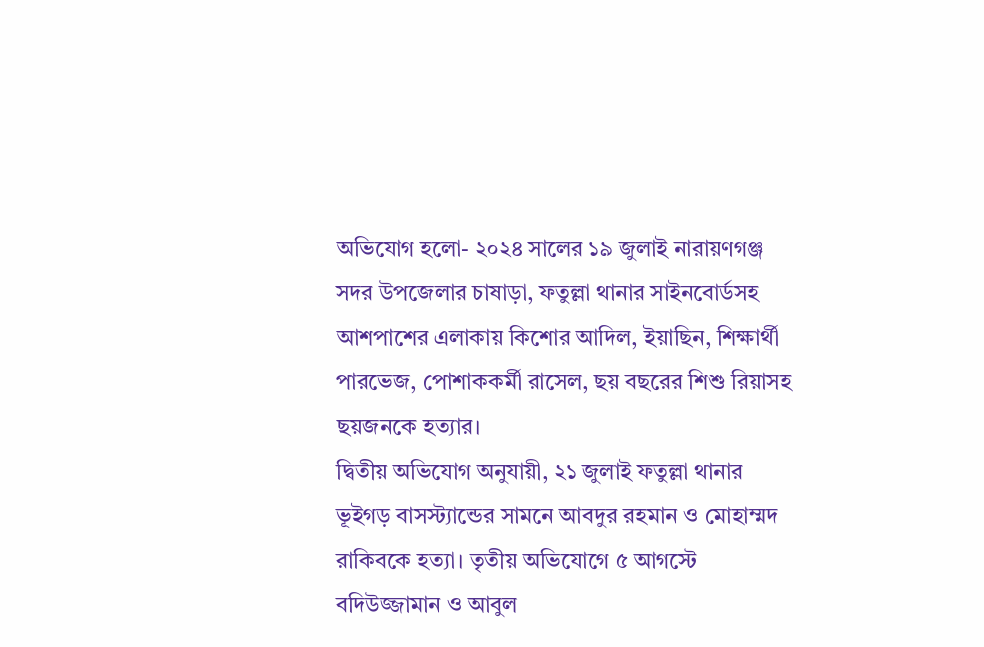অভিযোগ হলো- ২০২৪ সালের ১৯ জুলাই নারায়ণগঞ্জ সদর উপজেলার চাষাড়া, ফতুল্লা থানার সাইনবোর্ডসহ আশপাশের এলাকায় কিশোর আদিল, ইয়াছিন, শিক্ষার্থী পারভেজ, পোশাককর্মী রাসেল, ছয় বছরের শিশু রিয়াসহ ছয়জনকে হত্যার।
দ্বিতীয় অভিযোগ অনুযায়ী, ২১ জুলাই ফতুল্লা থানার ভূইগড় বাসস্ট্যান্ডের সামনে আবদুর রহমান ও মোহাম্মদ রাকিবকে হত্যা। তৃতীয় অভিযোগে ৫ আগস্টে বদিউজ্জামান ও আবুল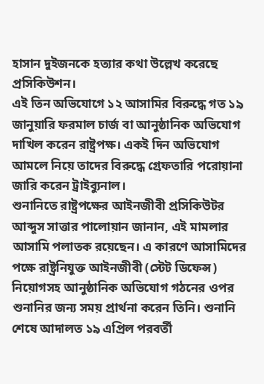হাসান দুইজনকে হত্যার কথা উল্লেখ করেছে প্রসিকিউশন।
এই তিন অভিযোগে ১২ আসামির বিরুদ্ধে গত ১৯ জানুয়ারি ফরমাল চার্জ বা আনুষ্ঠানিক অভিযোগ দাখিল করেন রাষ্ট্রপক্ষ। একই দিন অভিযোগ আমলে নিয়ে তাদের বিরুদ্ধে গ্রেফতারি পরোয়ানা জারি করেন ট্রাইব্যুনাল।
শুনানিতে রাষ্ট্রপক্ষের আইনজীবী প্রসিকিউটর আব্দুস সাত্তার পালোয়ান জানান, এই মামলার আসামি পলাতক রয়েছেন। এ কারণে আসামিদের পক্ষে রাষ্ট্রনিযুক্ত আইনজীবী (স্টেট ডিফেন্স) নিয়োগসহ আনুষ্ঠানিক অভিযোগ গঠনের ওপর শুনানির জন্য সময় প্রার্থনা করেন তিনি। শুনানি শেষে আদালত ১৯ এপ্রিল পরবর্তী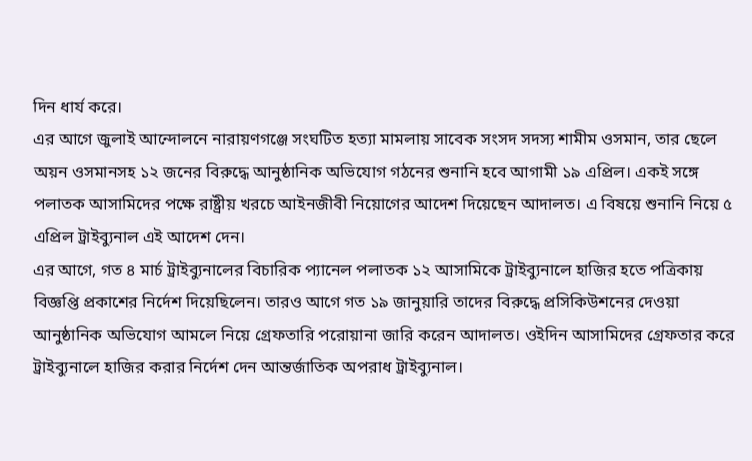দিন ধার্য করে।
এর আগে জুলাই আন্দোলনে নারায়ণগঞ্জে সংঘটিত হত্যা মামলায় সাবেক সংসদ সদস্য শামীম ওসমান, তার ছেলে অয়ন ওসমানসহ ১২ জনের বিরুদ্ধে আনুষ্ঠানিক অভিযোগ গঠনের শুনানি হবে আগামী ১৯ এপ্রিল। একই সঙ্গে পলাতক আসামিদের পক্ষে রাষ্ট্রীয় খরচে আইনজীবী নিয়োগের আদেশ দিয়েছেন আদালত। এ বিষয়ে শুনানি নিয়ে ৫ এপ্রিল ট্রাইব্যুনাল এই আদেশ দেন।
এর আগে, গত ৪ মার্চ ট্রাইব্যুনালের বিচারিক প্যানেল পলাতক ১২ আসামিকে ট্রাইব্যুনালে হাজির হতে পত্রিকায় বিজ্ঞপ্তি প্রকাশের নির্দেশ দিয়েছিলেন। তারও আগে গত ১৯ জানুয়ারি তাদের বিরুদ্ধে প্রসিকিউশনের দেওয়া আনুষ্ঠানিক অভিযোগ আমলে নিয়ে গ্রেফতারি পরোয়ানা জারি করেন আদালত। ওইদিন আসামিদের গ্রেফতার করে ট্রাইব্যুনালে হাজির করার নির্দেশ দেন আন্তর্জাতিক অপরাধ ট্রাইব্যুনাল।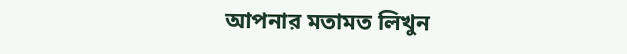আপনার মতামত লিখুন